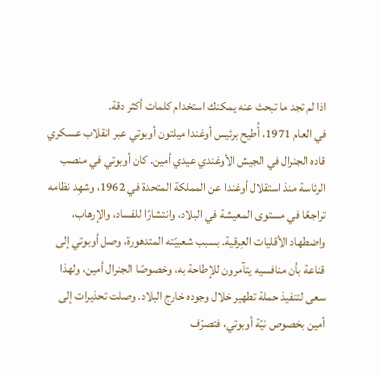اذا لم تجد ما تبحث عنه يمكنك استخدام كلمات أكثر دقة.
في العام 1971، أُطيح برئيس أوغندا ميلتون أوبوتي عبر انقلاب عسكري قاده الجنرال في الجيش الأوغندي عيدي أمين. كان أوبوتي في منصب الرئاسة منذ استقلال أوغندا عن المملكة المتحدة في 1962، وشهِد نظامه تراجعًا في مستوى المعيشة في البلاد، وانتشارًا للفساد، والإرهاب، واضطهاد الأقليات العِرقية. بسبب شعبيّته المتدهورة، وصل أوبوتي إلى قناعة بأن منافسيه يتآمرون للإطاحة به، وخصوصًا الجنرال أمين، ولهذا سعى لتنفيذ حملة تطهير خلال وجوده خارج البلاد. وصلت تحذيرات إلى أمين بخصوص نيّة أوبوتي، فتصرّف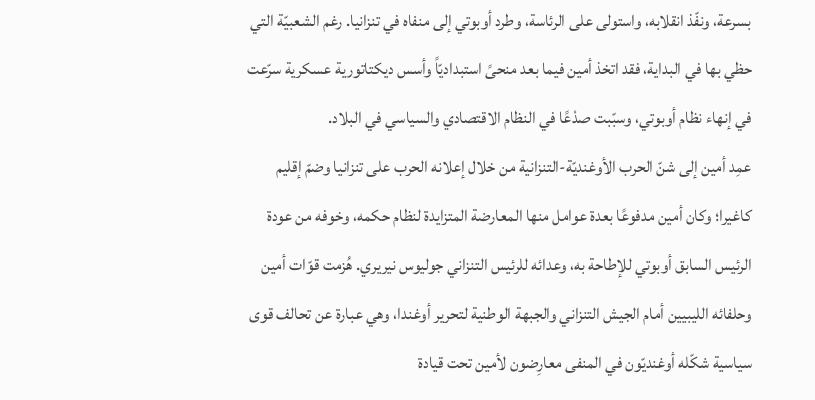بسرعة، ونفّذ انقلابه، واستولى على الرئاسة، وطرد أوبوتي إلى منفاه في تنزانيا. رغم الشعبيّة التي حظي بها في البداية، فقد اتخذ أمين فيما بعد منحىً استبداديّاً وأسس ديكتاتورية عسكرية سرّعت في إنهاء نظام أوبوتي، وسبّبت صدْعًا في النظام الاقتصادي والسياسي في البلاد.
عمِد أمين إلى شنّ الحرب الأوغنديّة-التنزانية من خلال إعلانه الحرب على تنزانيا وضمّ إقليم كاغيرا؛ وكان أمين مدفوعًا بعدة عوامل منها المعارضة المتزايدة لنظام حكمه، وخوفه من عودة الرئيس السابق أوبوتي للإطاحة به، وعدائه للرئيس التنزاني جوليوس نيريري. هُزمت قوّات أمين وحلفائه الليبيين أمام الجيش التنزاني والجبهة الوطنية لتحرير أوغندا، وهي عبارة عن تحالف قوى سياسية شكّله أوغنديّون في المنفى معارِضون لأمين تحت قيادة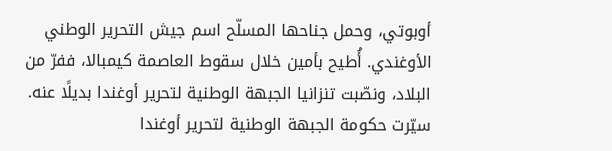أوبوتي، وحمل جناحها المسلّح اسم جيش التحرير الوطني الأوغندي. أُطيح بأمين خلال سقوط العاصمة كيمبالا، ففرّ من البلاد، ونصّبت تنزانيا الجبهة الوطنية لتحرير أوغندا بديلًا عنه. سيّرت حكومة الجبهة الوطنية لتحرير أوغندا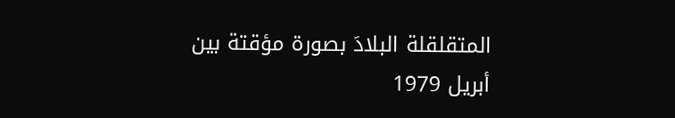المتقلقلة البلادَ بصورة مؤقتة بين أبريل 1979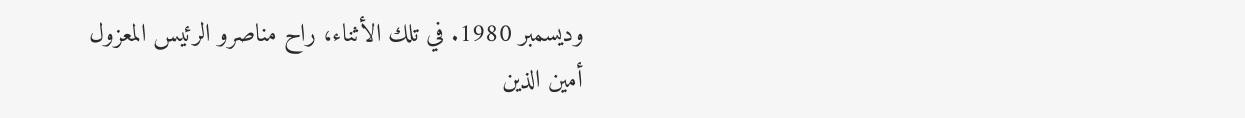وديسمبر 1980. في تلك الأثناء، راح مناصرو الرئيس المعزول أمين الذين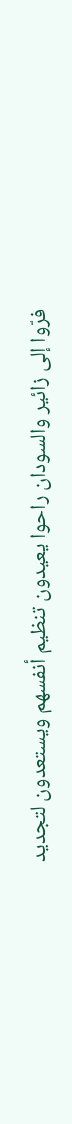فرّوا إلى زائير والسودان راحوا يعيدون تنظيم أنفسهم ويستعدون لتجديد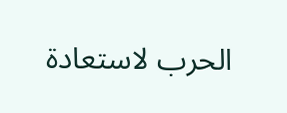الحرب لاستعادة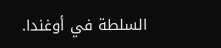السلطة في أوغندا.